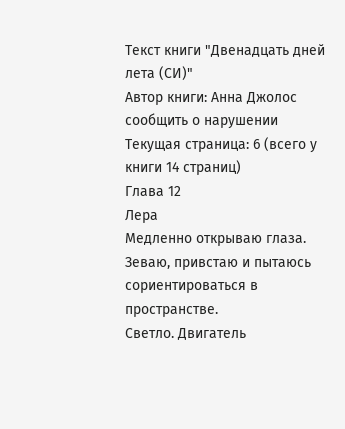Текст книги "Двенадцать дней лета (СИ)"
Автор книги: Анна Джолос
сообщить о нарушении
Текущая страница: 6 (всего у книги 14 страниц)
Глава 12
Лера
Медленно открываю глаза. Зеваю, привстаю и пытаюсь сориентироваться в пространстве.
Светло. Двигатель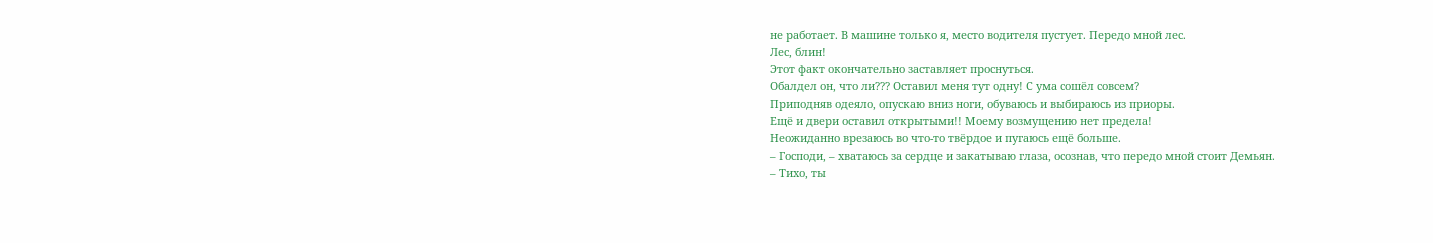не работает. В машине только я, место водителя пустует. Передо мной лес.
Лес, блин!
Этот факт окончательно заставляет проснуться.
Обалдел он, что ли??? Оставил меня тут одну! С ума сошёл совсем?
Приподняв одеяло, опускаю вниз ноги, обуваюсь и выбираюсь из приоры.
Ещё и двери оставил открытыми!! Моему возмущению нет предела!
Неожиданно врезаюсь во что-то твёрдое и пугаюсь ещё больше.
– Господи, – хватаюсь за сердце и закатываю глаза, осознав, что передо мной стоит Демьян.
– Тихо, ты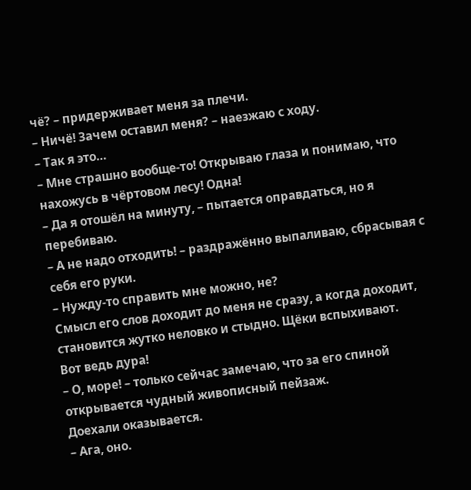чё? – придерживает меня за плечи.
– Ничё! Зачем оставил меня? – наезжаю с ходу.
– Так я это…
– Мне страшно вообще-то! Открываю глаза и понимаю, что нахожусь в чёртовом лесу! Одна!
– Да я отошёл на минуту, – пытается оправдаться, но я перебиваю.
– А не надо отходить! – раздражённо выпаливаю, сбрасывая с себя его руки.
– Нужду-то справить мне можно, не?
Смысл его слов доходит до меня не сразу, а когда доходит, становится жутко неловко и стыдно. Щёки вспыхивают.
Вот ведь дура!
– О, море! – только сейчас замечаю, что за его спиной открывается чудный живописный пейзаж.
Доехали оказывается.
– Ага, оно.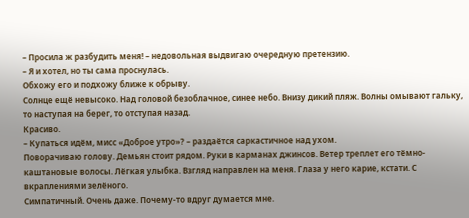– Просила ж разбудить меня! – недовольная выдвигаю очередную претензию.
– Я и хотел, но ты сама проснулась.
Обхожу его и подхожу ближе к обрыву.
Солнце ещё невысоко. Над головой безоблачное, синее небо. Внизу дикий пляж. Волны омывают гальку, то наступая на берег, то отступая назад.
Красиво.
– Купаться идём, мисс «Доброе утро»? – раздаётся саркастичное над ухом.
Поворачиваю голову. Демьян стоит рядом. Руки в карманах джинсов. Ветер треплет его тёмно-каштановые волосы. Лёгкая улыбка. Взгляд направлен на меня. Глаза у него карие, кстати. С вкраплениями зелёного.
Симпатичный. Очень даже. Почему-то вдруг думается мне.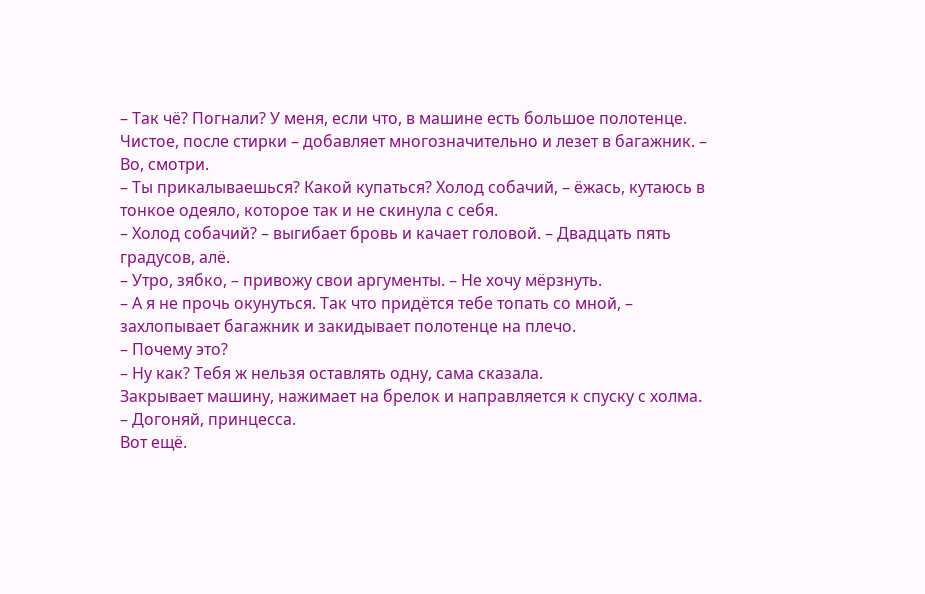– Так чё? Погнали? У меня, если что, в машине есть большое полотенце. Чистое, после стирки – добавляет многозначительно и лезет в багажник. – Во, смотри.
– Ты прикалываешься? Какой купаться? Холод собачий, – ёжась, кутаюсь в тонкое одеяло, которое так и не скинула с себя.
– Холод собачий? – выгибает бровь и качает головой. – Двадцать пять градусов, алё.
– Утро, зябко, – привожу свои аргументы. – Не хочу мёрзнуть.
– А я не прочь окунуться. Так что придётся тебе топать со мной, – захлопывает багажник и закидывает полотенце на плечо.
– Почему это?
– Ну как? Тебя ж нельзя оставлять одну, сама сказала.
Закрывает машину, нажимает на брелок и направляется к спуску с холма.
– Догоняй, принцесса.
Вот ещё.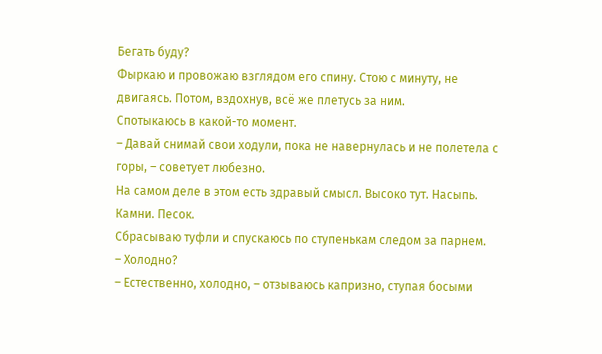Бегать буду?
Фыркаю и провожаю взглядом его спину. Стою с минуту, не двигаясь. Потом, вздохнув, всё же плетусь за ним.
Спотыкаюсь в какой-то момент.
– Давай снимай свои ходули, пока не навернулась и не полетела с горы, – советует любезно.
На самом деле в этом есть здравый смысл. Высоко тут. Насыпь. Камни. Песок.
Сбрасываю туфли и спускаюсь по ступенькам следом за парнем.
– Холодно?
– Естественно, холодно, – отзываюсь капризно, ступая босыми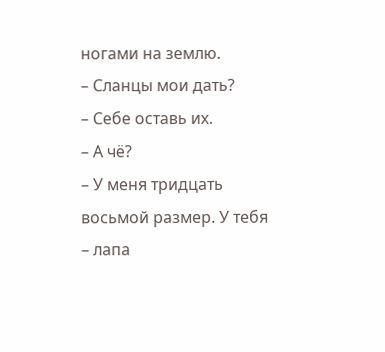ногами на землю.
– Сланцы мои дать?
– Себе оставь их.
– А чё?
– У меня тридцать восьмой размер. У тебя – лапа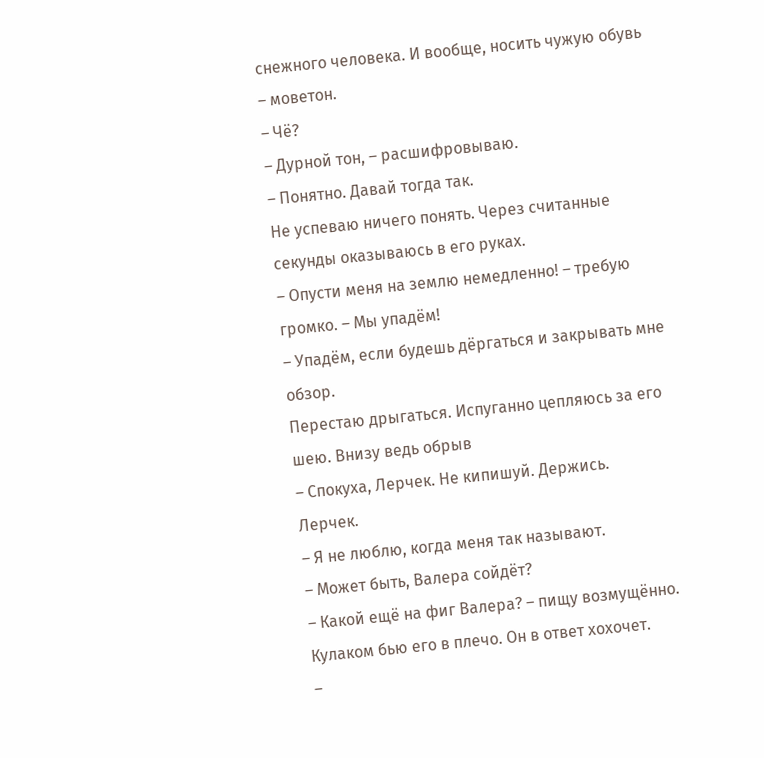снежного человека. И вообще, носить чужую обувь – моветон.
– Чё?
– Дурной тон, – расшифровываю.
– Понятно. Давай тогда так.
Не успеваю ничего понять. Через считанные секунды оказываюсь в его руках.
– Опусти меня на землю немедленно! – требую громко. – Мы упадём!
– Упадём, если будешь дёргаться и закрывать мне обзор.
Перестаю дрыгаться. Испуганно цепляюсь за его шею. Внизу ведь обрыв
– Спокуха, Лерчек. Не кипишуй. Держись.
Лерчек.
– Я не люблю, когда меня так называют.
– Может быть, Валера сойдёт?
– Какой ещё на фиг Валера? – пищу возмущённо.
Кулаком бью его в плечо. Он в ответ хохочет.
–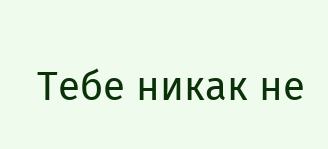Тебе никак не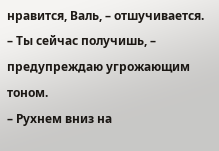нравится, Валь, – отшучивается.
– Ты сейчас получишь, – предупреждаю угрожающим тоном.
– Рухнем вниз на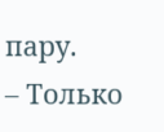пару.
– Только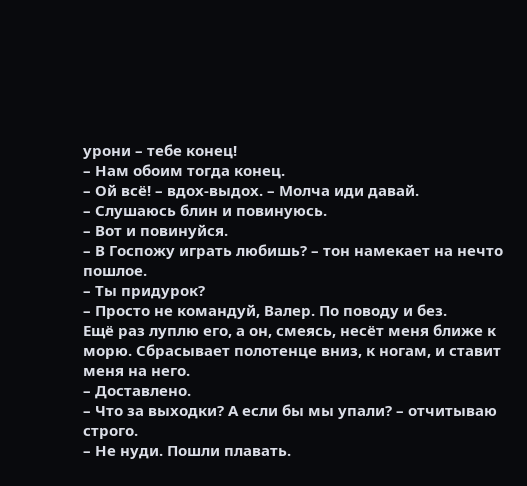урони – тебе конец!
– Нам обоим тогда конец.
– Ой всё! – вдох-выдох. – Молча иди давай.
– Слушаюсь блин и повинуюсь.
– Вот и повинуйся.
– В Госпожу играть любишь? – тон намекает на нечто пошлое.
– Ты придурок?
– Просто не командуй, Валер. По поводу и без.
Ещё раз луплю его, а он, смеясь, несёт меня ближе к морю. Сбрасывает полотенце вниз, к ногам, и ставит меня на него.
– Доставлено.
– Что за выходки? А если бы мы упали? – отчитываю строго.
– Не нуди. Пошли плавать.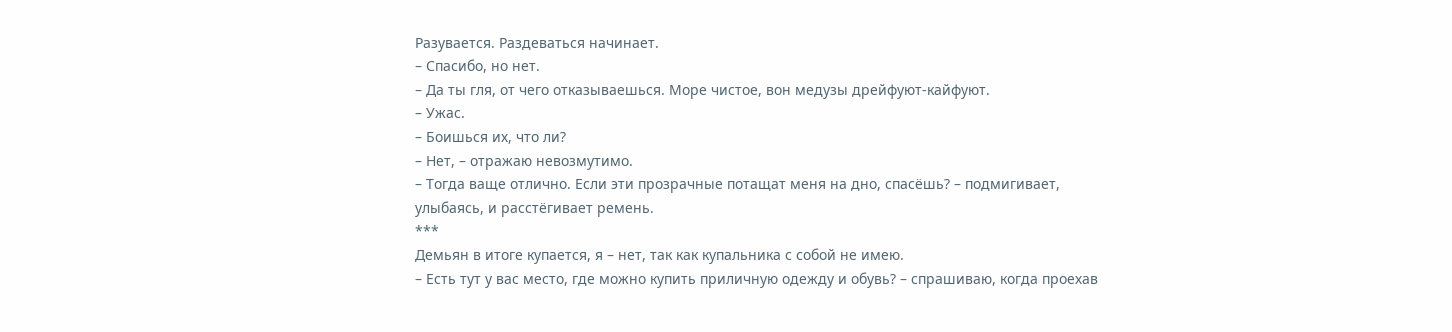Разувается. Раздеваться начинает.
– Спасибо, но нет.
– Да ты гля, от чего отказываешься. Море чистое, вон медузы дрейфуют-кайфуют.
– Ужас.
– Боишься их, что ли?
– Нет, – отражаю невозмутимо.
– Тогда ваще отлично. Если эти прозрачные потащат меня на дно, спасёшь? – подмигивает, улыбаясь, и расстёгивает ремень.
***
Демьян в итоге купается, я – нет, так как купальника с собой не имею.
– Есть тут у вас место, где можно купить приличную одежду и обувь? – спрашиваю, когда проехав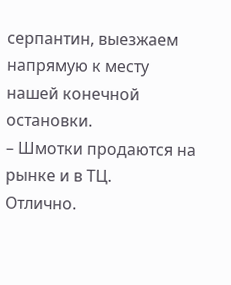серпантин, выезжаем напрямую к месту нашей конечной остановки.
– Шмотки продаются на рынке и в ТЦ.
Отлично.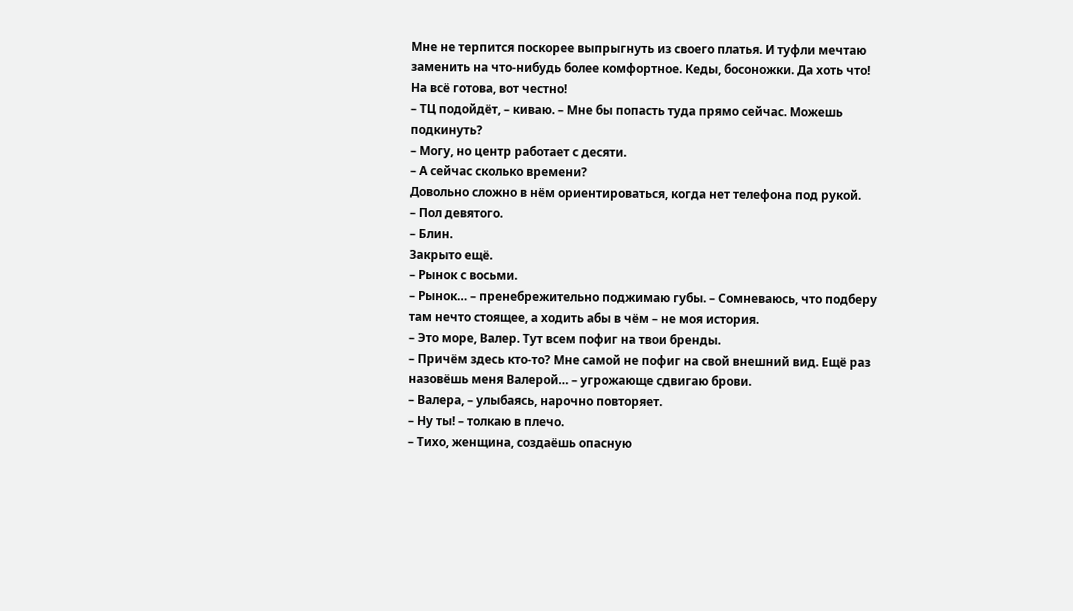Мне не терпится поскорее выпрыгнуть из своего платья. И туфли мечтаю заменить на что-нибудь более комфортное. Кеды, босоножки. Да хоть что! На всё готова, вот честно!
– ТЦ подойдёт, – киваю. – Мне бы попасть туда прямо сейчас. Можешь подкинуть?
– Могу, но центр работает с десяти.
– А сейчас сколько времени?
Довольно сложно в нём ориентироваться, когда нет телефона под рукой.
– Пол девятого.
– Блин.
Закрыто ещё.
– Рынок с восьми.
– Рынок… – пренебрежительно поджимаю губы. – Сомневаюсь, что подберу там нечто стоящее, а ходить абы в чём – не моя история.
– Это море, Валер. Тут всем пофиг на твои бренды.
– Причём здесь кто-то? Мне самой не пофиг на свой внешний вид. Ещё раз назовёшь меня Валерой… – угрожающе сдвигаю брови.
– Валера, – улыбаясь, нарочно повторяет.
– Ну ты! – толкаю в плечо.
– Тихо, женщина, создаёшь опасную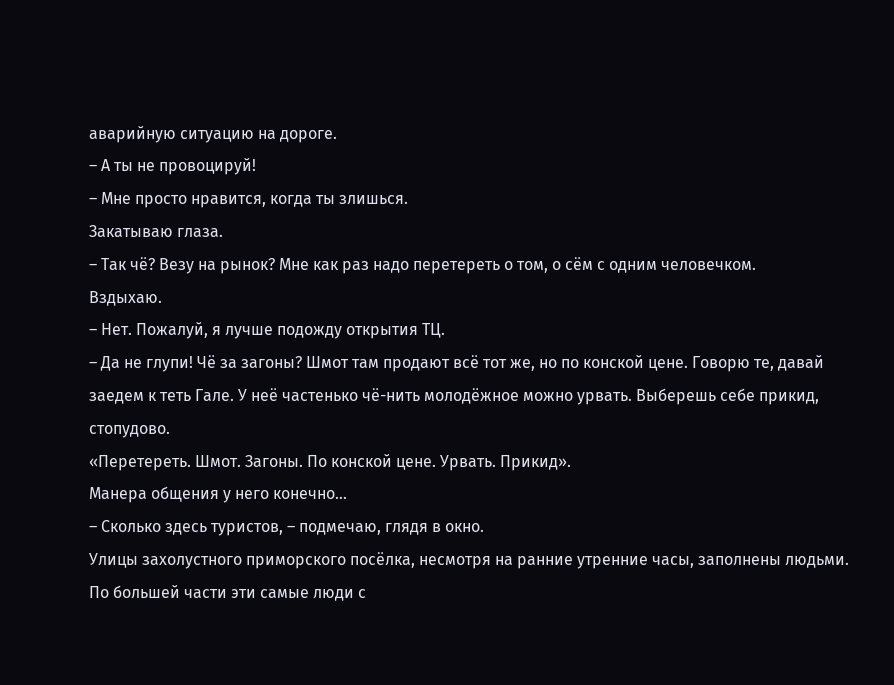аварийную ситуацию на дороге.
– А ты не провоцируй!
– Мне просто нравится, когда ты злишься.
Закатываю глаза.
– Так чё? Везу на рынок? Мне как раз надо перетереть о том, о сём с одним человечком.
Вздыхаю.
– Нет. Пожалуй, я лучше подожду открытия ТЦ.
– Да не глупи! Чё за загоны? Шмот там продают всё тот же, но по конской цене. Говорю те, давай заедем к теть Гале. У неё частенько чё-нить молодёжное можно урвать. Выберешь себе прикид, стопудово.
«Перетереть. Шмот. Загоны. По конской цене. Урвать. Прикид».
Манера общения у него конечно…
– Сколько здесь туристов, – подмечаю, глядя в окно.
Улицы захолустного приморского посёлка, несмотря на ранние утренние часы, заполнены людьми. По большей части эти самые люди с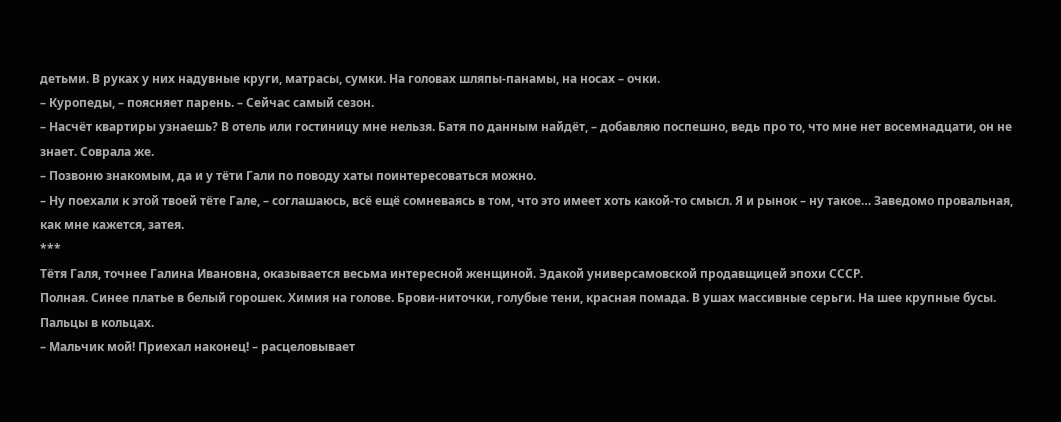детьми. В руках у них надувные круги, матрасы, сумки. На головах шляпы-панамы, на носах – очки.
– Куропеды, – поясняет парень. – Сейчас самый сезон.
– Насчёт квартиры узнаешь? В отель или гостиницу мне нельзя. Батя по данным найдёт, – добавляю поспешно, ведь про то, что мне нет восемнадцати, он не знает. Соврала же.
– Позвоню знакомым, да и у тёти Гали по поводу хаты поинтересоваться можно.
– Ну поехали к этой твоей тёте Гале, – соглашаюсь, всё ещё сомневаясь в том, что это имеет хоть какой-то смысл. Я и рынок – ну такое… Заведомо провальная, как мне кажется, затея.
***
Тётя Галя, точнее Галина Ивановна, оказывается весьма интересной женщиной. Эдакой универсамовской продавщицей эпохи СССР.
Полная. Синее платье в белый горошек. Химия на голове. Брови-ниточки, голубые тени, красная помада. В ушах массивные серьги. На шее крупные бусы. Пальцы в кольцах.
– Мальчик мой! Приехал наконец! – расцеловывает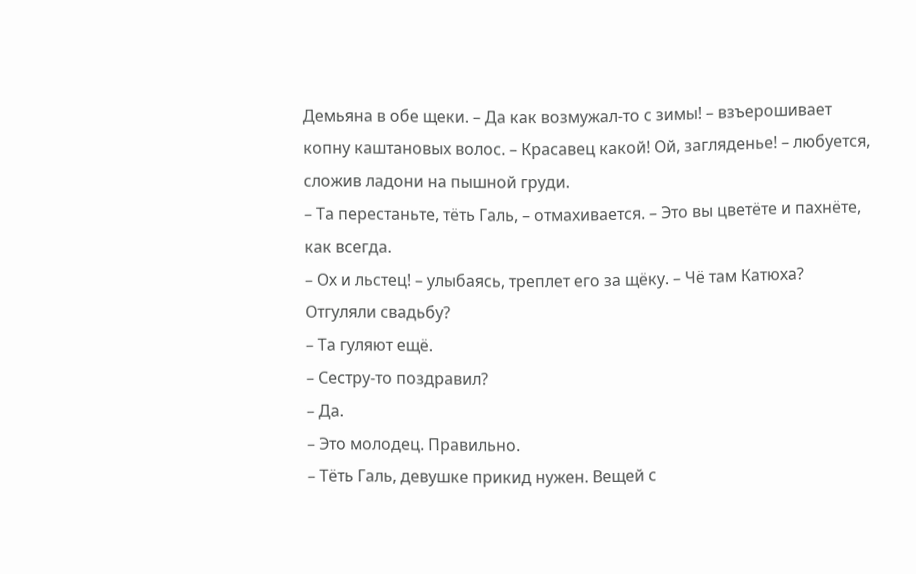Демьяна в обе щеки. – Да как возмужал-то с зимы! – взъерошивает копну каштановых волос. – Красавец какой! Ой, загляденье! – любуется, сложив ладони на пышной груди.
– Та перестаньте, тёть Галь, – отмахивается. – Это вы цветёте и пахнёте, как всегда.
– Ох и льстец! – улыбаясь, треплет его за щёку. – Чё там Катюха? Отгуляли свадьбу?
– Та гуляют ещё.
– Сестру-то поздравил?
– Да.
– Это молодец. Правильно.
– Тёть Галь, девушке прикид нужен. Вещей с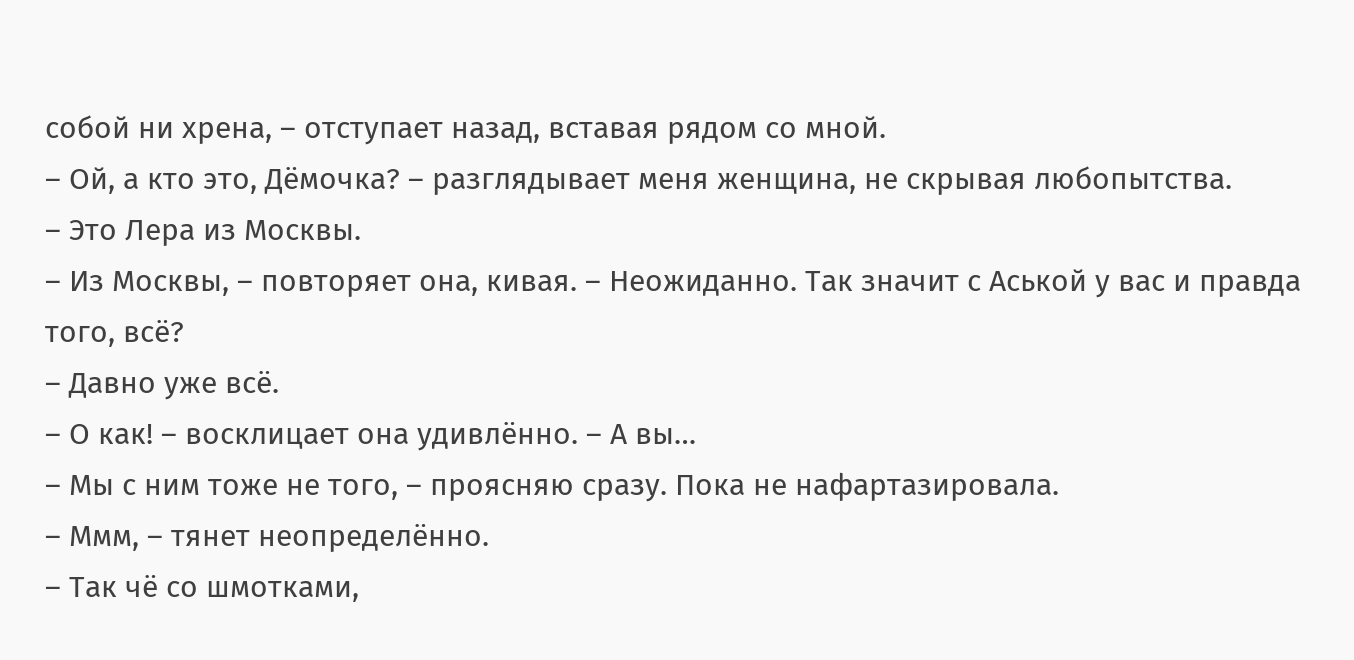собой ни хрена, – отступает назад, вставая рядом со мной.
– Ой, а кто это, Дёмочка? – разглядывает меня женщина, не скрывая любопытства.
– Это Лера из Москвы.
– Из Москвы, – повторяет она, кивая. – Неожиданно. Так значит с Аськой у вас и правда того, всё?
– Давно уже всё.
– О как! – восклицает она удивлённо. – А вы…
– Мы с ним тоже не того, – проясняю сразу. Пока не нафартазировала.
– Ммм, – тянет неопределённо.
– Так чё со шмотками,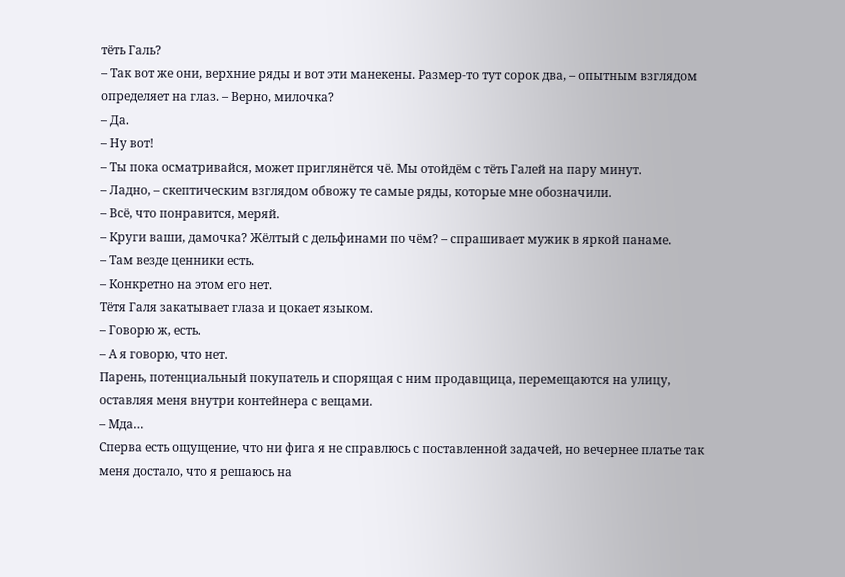тёть Галь?
– Так вот же они, верхние ряды и вот эти манекены. Размер-то тут сорок два, – опытным взглядом определяет на глаз. – Верно, милочка?
– Да.
– Ну вот!
– Ты пока осматривайся, может приглянётся чё. Мы отойдём с тёть Галей на пару минут.
– Ладно, – скептическим взглядом обвожу те самые ряды, которые мне обозначили.
– Всё, что понравится, меряй.
– Круги ваши, дамочка? Жёлтый с дельфинами по чём? – спрашивает мужик в яркой панаме.
– Там везде ценники есть.
– Конкретно на этом его нет.
Тётя Галя закатывает глаза и цокает языком.
– Говорю ж, есть.
– А я говорю, что нет.
Парень, потенциальный покупатель и спорящая с ним продавщица, перемещаются на улицу, оставляя меня внутри контейнера с вещами.
– Мда…
Сперва есть ощущение, что ни фига я не справлюсь с поставленной задачей, но вечернее платье так меня достало, что я решаюсь на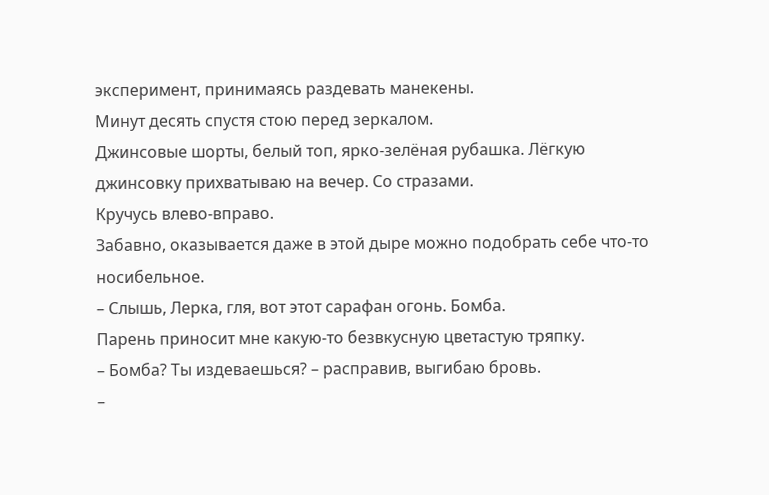эксперимент, принимаясь раздевать манекены.
Минут десять спустя стою перед зеркалом.
Джинсовые шорты, белый топ, ярко-зелёная рубашка. Лёгкую джинсовку прихватываю на вечер. Со стразами.
Кручусь влево-вправо.
Забавно, оказывается даже в этой дыре можно подобрать себе что-то носибельное.
– Слышь, Лерка, гля, вот этот сарафан огонь. Бомба.
Парень приносит мне какую-то безвкусную цветастую тряпку.
– Бомба? Ты издеваешься? – расправив, выгибаю бровь.
–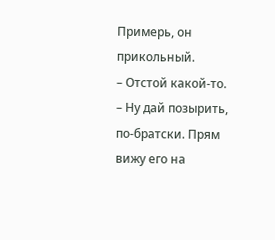Примерь, он прикольный.
– Отстой какой-то.
– Ну дай позырить, по-братски. Прям вижу его на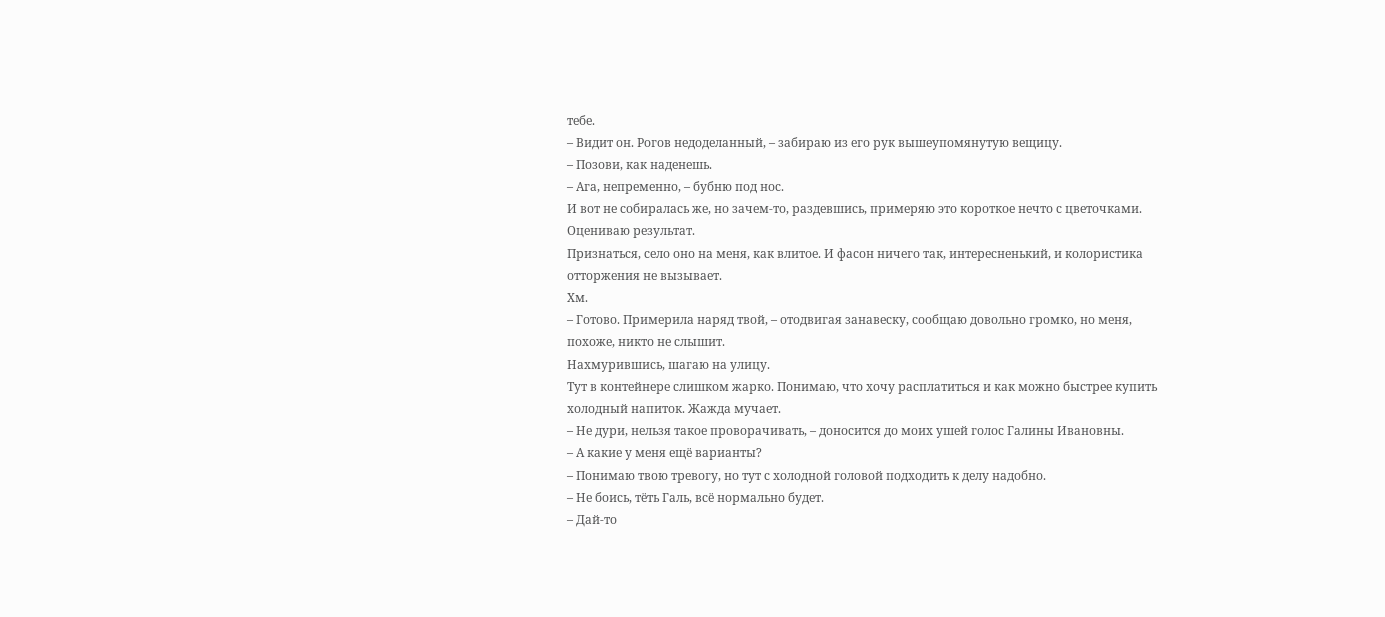тебе.
– Видит он. Рогов недоделанный, – забираю из его рук вышеупомянутую вещицу.
– Позови, как наденешь.
– Ага, непременно, – бубню под нос.
И вот не собиралась же, но зачем-то, раздевшись, примеряю это короткое нечто с цветочками.
Оцениваю результат.
Признаться, село оно на меня, как влитое. И фасон ничего так, интересненький, и колористика отторжения не вызывает.
Хм.
– Готово. Примерила наряд твой, – отодвигая занавеску, сообщаю довольно громко, но меня, похоже, никто не слышит.
Нахмурившись, шагаю на улицу.
Тут в контейнере слишком жарко. Понимаю, что хочу расплатиться и как можно быстрее купить холодный напиток. Жажда мучает.
– Не дури, нельзя такое проворачивать, – доносится до моих ушей голос Галины Ивановны.
– А какие у меня ещё варианты?
– Понимаю твою тревогу, но тут с холодной головой подходить к делу надобно.
– Не боись, тёть Галь, всё нормально будет.
– Дай-то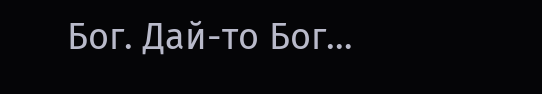Бог. Дай-то Бог…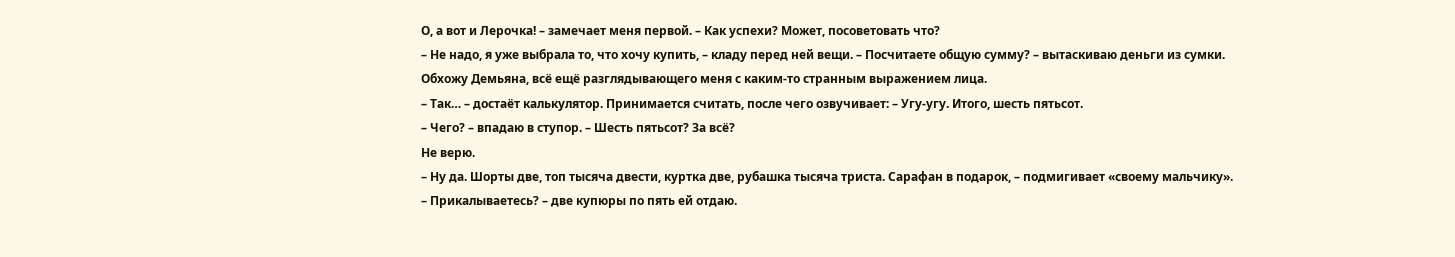О, а вот и Лерочка! – замечает меня первой. – Как успехи? Может, посоветовать что?
– Не надо, я уже выбрала то, что хочу купить, – кладу перед ней вещи. – Посчитаете общую сумму? – вытаскиваю деньги из сумки. Обхожу Демьяна, всё ещё разглядывающего меня с каким-то странным выражением лица.
– Так… – достаёт калькулятор. Принимается считать, после чего озвучивает: – Угу-угу. Итого, шесть пятьсот.
– Чего? – впадаю в ступор. – Шесть пятьсот? За всё?
Не верю.
– Ну да. Шорты две, топ тысяча двести, куртка две, рубашка тысяча триста. Сарафан в подарок, – подмигивает «своему мальчику».
– Прикалываетесь? – две купюры по пять ей отдаю.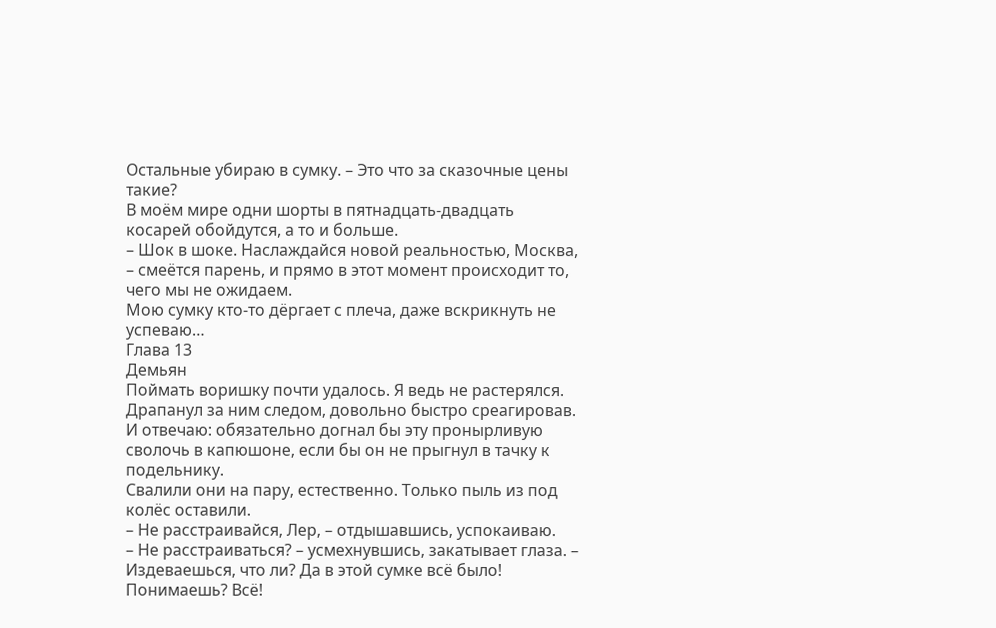Остальные убираю в сумку. – Это что за сказочные цены такие?
В моём мире одни шорты в пятнадцать-двадцать косарей обойдутся, а то и больше.
– Шок в шоке. Наслаждайся новой реальностью, Москва, – смеётся парень, и прямо в этот момент происходит то, чего мы не ожидаем.
Мою сумку кто-то дёргает с плеча, даже вскрикнуть не успеваю…
Глава 13
Демьян
Поймать воришку почти удалось. Я ведь не растерялся. Драпанул за ним следом, довольно быстро среагировав. И отвечаю: обязательно догнал бы эту пронырливую сволочь в капюшоне, если бы он не прыгнул в тачку к подельнику.
Свалили они на пару, естественно. Только пыль из под колёс оставили.
– Не расстраивайся, Лер, – отдышавшись, успокаиваю.
– Не расстраиваться? – усмехнувшись, закатывает глаза. – Издеваешься, что ли? Да в этой сумке всё было! Понимаешь? Всё!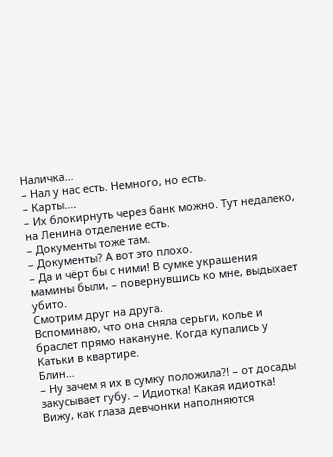Наличка…
– Нал у нас есть. Немного, но есть.
– Карты….
– Их блокирнуть через банк можно. Тут недалеко, на Ленина отделение есть.
– Документы тоже там.
– Документы? А вот это плохо.
– Да и чёрт бы с ними! В сумке украшения мамины были, – повернувшись ко мне, выдыхает убито.
Смотрим друг на друга.
Вспоминаю, что она сняла серьги, колье и браслет прямо накануне. Когда купались у Катьки в квартире.
Блин…
– Ну зачем я их в сумку положила?! – от досады закусывает губу. – Идиотка! Какая идиотка!
Вижу, как глаза девчонки наполняются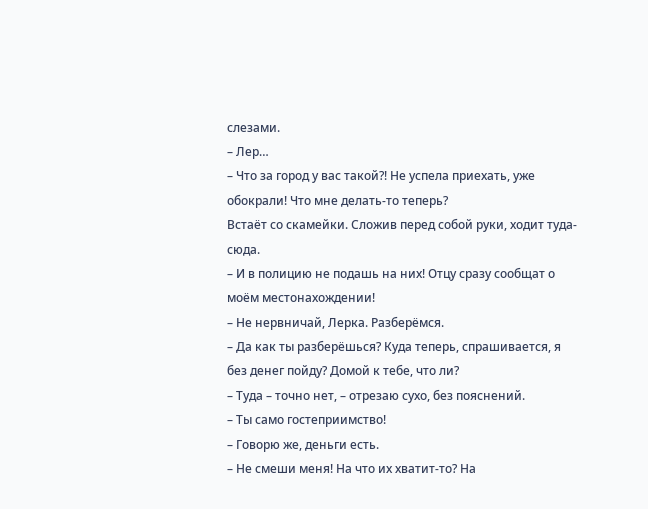слезами.
– Лер…
– Что за город у вас такой?! Не успела приехать, уже обокрали! Что мне делать-то теперь?
Встаёт со скамейки. Сложив перед собой руки, ходит туда-сюда.
– И в полицию не подашь на них! Отцу сразу сообщат о моём местонахождении!
– Не нервничай, Лерка. Разберёмся.
– Да как ты разберёшься? Куда теперь, спрашивается, я без денег пойду? Домой к тебе, что ли?
– Туда – точно нет, – отрезаю сухо, без пояснений.
– Ты само гостеприимство!
– Говорю же, деньги есть.
– Не смеши меня! На что их хватит-то? На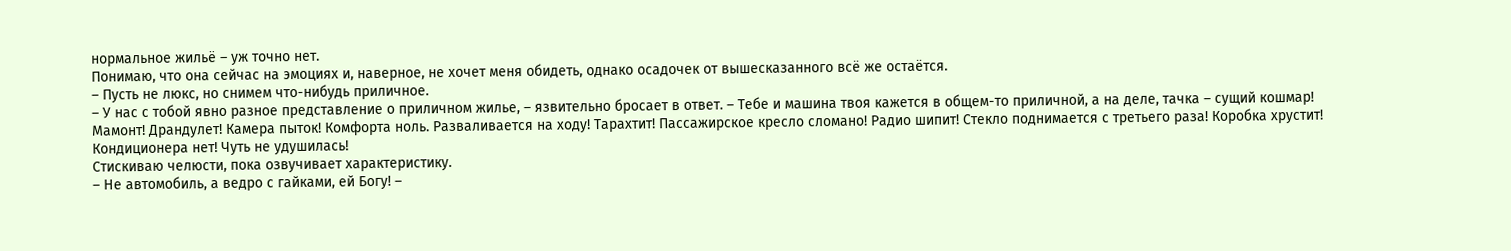нормальное жильё – уж точно нет.
Понимаю, что она сейчас на эмоциях и, наверное, не хочет меня обидеть, однако осадочек от вышесказанного всё же остаётся.
– Пусть не люкс, но снимем что-нибудь приличное.
– У нас с тобой явно разное представление о приличном жилье, – язвительно бросает в ответ. – Тебе и машина твоя кажется в общем-то приличной, а на деле, тачка – сущий кошмар! Мамонт! Драндулет! Камера пыток! Комфорта ноль. Разваливается на ходу! Тарахтит! Пассажирское кресло сломано! Радио шипит! Стекло поднимается с третьего раза! Коробка хрустит! Кондиционера нет! Чуть не удушилась!
Стискиваю челюсти, пока озвучивает характеристику.
– Не автомобиль, а ведро с гайками, ей Богу! –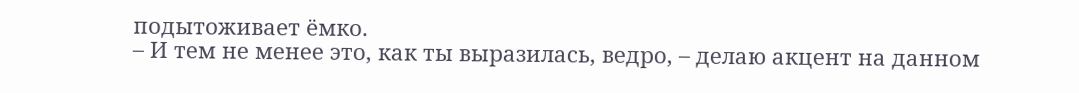подытоживает ёмко.
– И тем не менее это, как ты выразилась, ведро, – делаю акцент на данном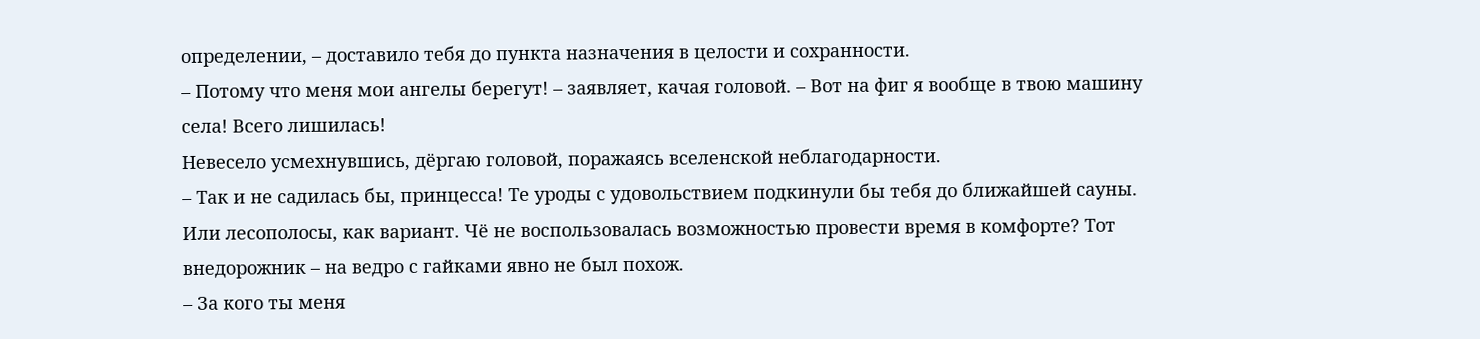определении, – доставило тебя до пункта назначения в целости и сохранности.
– Потому что меня мои ангелы берегут! – заявляет, качая головой. – Вот на фиг я вообще в твою машину села! Всего лишилась!
Невесело усмехнувшись, дёргаю головой, поражаясь вселенской неблагодарности.
– Так и не садилась бы, принцесса! Те уроды с удовольствием подкинули бы тебя до ближайшей сауны. Или лесополосы, как вариант. Чё не воспользовалась возможностью провести время в комфорте? Тот внедорожник – на ведро с гайками явно не был похож.
– За кого ты меня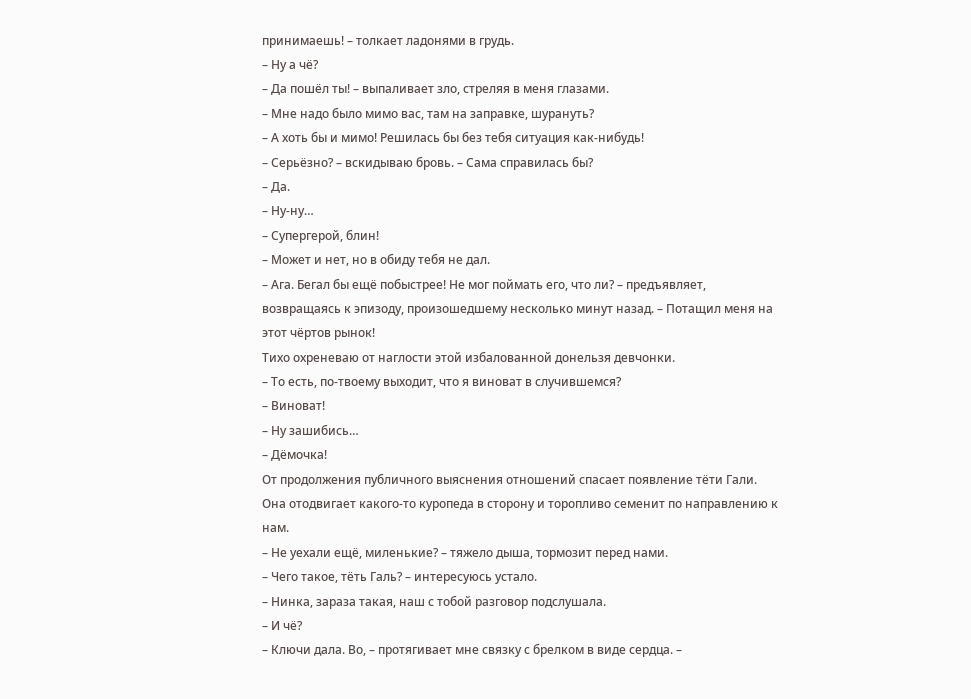принимаешь! – толкает ладонями в грудь.
– Ну а чё?
– Да пошёл ты! – выпаливает зло, стреляя в меня глазами.
– Мне надо было мимо вас, там на заправке, шурануть?
– А хоть бы и мимо! Решилась бы без тебя ситуация как-нибудь!
– Серьёзно? – вскидываю бровь. – Сама справилась бы?
– Да.
– Ну-ну…
– Супергерой, блин!
– Может и нет, но в обиду тебя не дал.
– Ага. Бегал бы ещё побыстрее! Не мог поймать его, что ли? – предъявляет, возвращаясь к эпизоду, произошедшему несколько минут назад. – Потащил меня на этот чёртов рынок!
Тихо охреневаю от наглости этой избалованной донельзя девчонки.
– То есть, по-твоему выходит, что я виноват в случившемся?
– Виноват!
– Ну зашибись…
– Дёмочка!
От продолжения публичного выяснения отношений спасает появление тёти Гали.
Она отодвигает какого-то куропеда в сторону и торопливо семенит по направлению к нам.
– Не уехали ещё, миленькие? – тяжело дыша, тормозит перед нами.
– Чего такое, тёть Галь? – интересуюсь устало.
– Нинка, зараза такая, наш с тобой разговор подслушала.
– И чё?
– Ключи дала. Во, – протягивает мне связку с брелком в виде сердца. –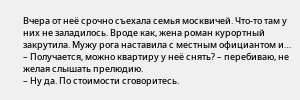Вчера от неё срочно съехала семья москвичей. Что-то там у них не заладилось. Вроде как, жена роман курортный закрутила. Мужу рога наставила с местным официантом и…
– Получается, можно квартиру у неё снять? – перебиваю, не желая слышать прелюдию.
– Ну да. По стоимости сговоритесь.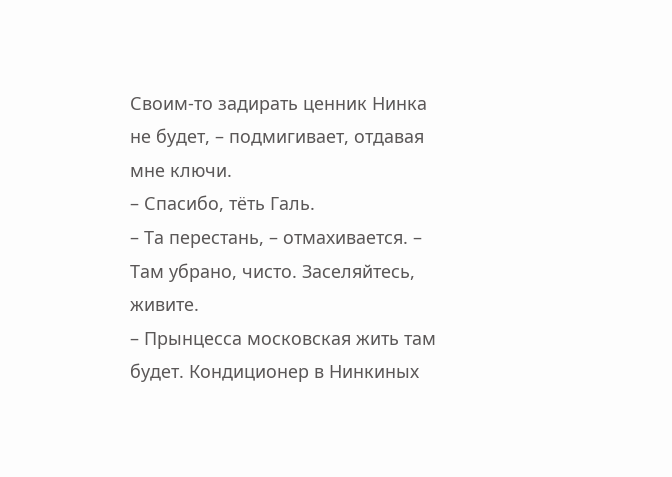Своим-то задирать ценник Нинка не будет, – подмигивает, отдавая мне ключи.
– Спасибо, тёть Галь.
– Та перестань, – отмахивается. – Там убрано, чисто. Заселяйтесь, живите.
– Прынцесса московская жить там будет. Кондиционер в Нинкиных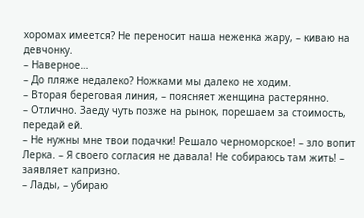хоромах имеется? Не переносит наша неженка жару, – киваю на девчонку.
– Наверное…
– До пляже недалеко? Ножками мы далеко не ходим.
– Вторая береговая линия, – поясняет женщина растерянно.
– Отлично. Заеду чуть позже на рынок, порешаем за стоимость, передай ей.
– Не нужны мне твои подачки! Решало черноморское! – зло вопит Лерка. – Я своего согласия не давала! Не собираюсь там жить! – заявляет капризно.
– Лады, – убираю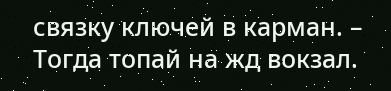связку ключей в карман. – Тогда топай на жд вокзал.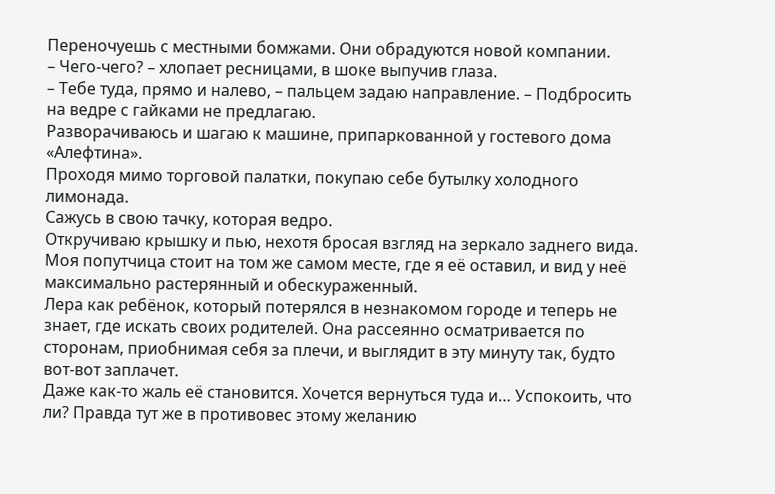Переночуешь с местными бомжами. Они обрадуются новой компании.
– Чего-чего? – хлопает ресницами, в шоке выпучив глаза.
– Тебе туда, прямо и налево, – пальцем задаю направление. – Подбросить на ведре с гайками не предлагаю.
Разворачиваюсь и шагаю к машине, припаркованной у гостевого дома «Алефтина».
Проходя мимо торговой палатки, покупаю себе бутылку холодного лимонада.
Сажусь в свою тачку, которая ведро.
Откручиваю крышку и пью, нехотя бросая взгляд на зеркало заднего вида.
Моя попутчица стоит на том же самом месте, где я её оставил, и вид у неё максимально растерянный и обескураженный.
Лера как ребёнок, который потерялся в незнакомом городе и теперь не знает, где искать своих родителей. Она рассеянно осматривается по сторонам, приобнимая себя за плечи, и выглядит в эту минуту так, будто вот-вот заплачет.
Даже как-то жаль её становится. Хочется вернуться туда и… Успокоить, что ли? Правда тут же в противовес этому желанию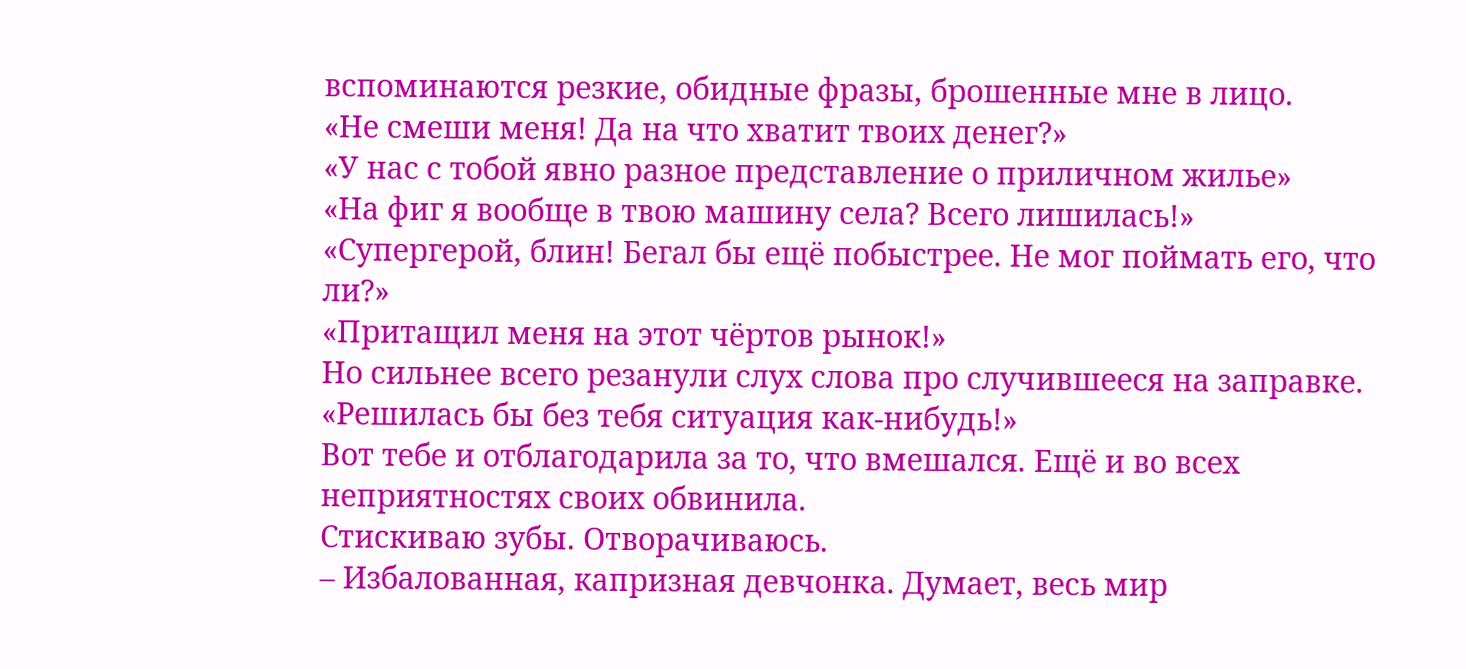вспоминаются резкие, обидные фразы, брошенные мне в лицо.
«Не смеши меня! Да на что хватит твоих денег?»
«У нас с тобой явно разное представление о приличном жилье»
«На фиг я вообще в твою машину села? Всего лишилась!»
«Супергерой, блин! Бегал бы ещё побыстрее. Не мог поймать его, что ли?»
«Притащил меня на этот чёртов рынок!»
Но сильнее всего резанули слух слова про случившееся на заправке.
«Решилась бы без тебя ситуация как-нибудь!»
Вот тебе и отблагодарила за то, что вмешался. Ещё и во всех неприятностях своих обвинила.
Стискиваю зубы. Отворачиваюсь.
– Избалованная, капризная девчонка. Думает, весь мир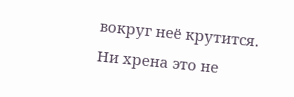вокруг неё крутится. Ни хрена это не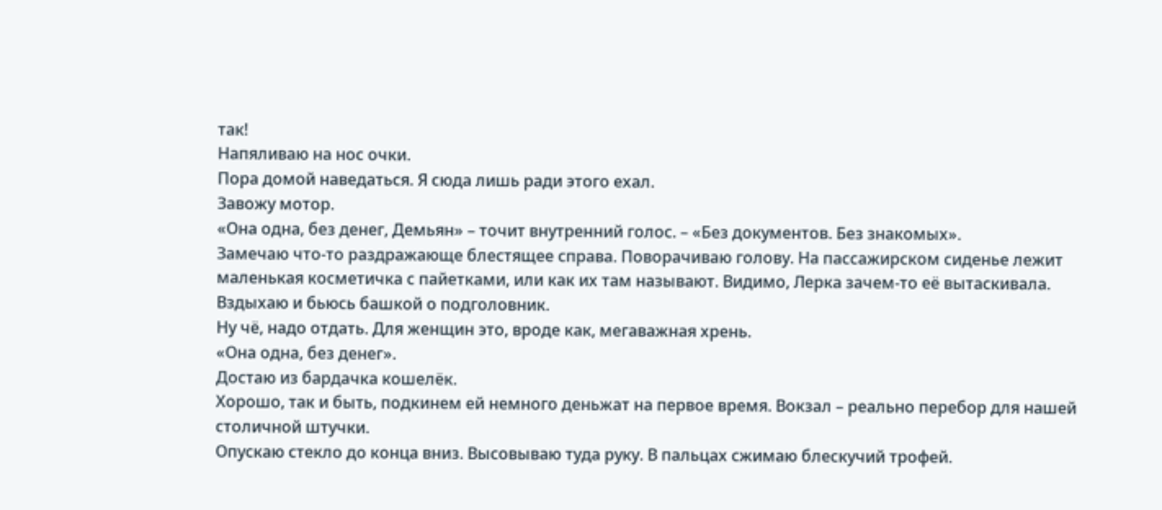так!
Напяливаю на нос очки.
Пора домой наведаться. Я сюда лишь ради этого ехал.
Завожу мотор.
«Она одна, без денег, Демьян» – точит внутренний голос. – «Без документов. Без знакомых».
Замечаю что-то раздражающе блестящее справа. Поворачиваю голову. На пассажирском сиденье лежит маленькая косметичка с пайетками, или как их там называют. Видимо, Лерка зачем-то её вытаскивала.
Вздыхаю и бьюсь башкой о подголовник.
Ну чё, надо отдать. Для женщин это, вроде как, мегаважная хрень.
«Она одна, без денег».
Достаю из бардачка кошелёк.
Хорошо, так и быть, подкинем ей немного деньжат на первое время. Вокзал – реально перебор для нашей столичной штучки.
Опускаю стекло до конца вниз. Высовываю туда руку. В пальцах сжимаю блескучий трофей.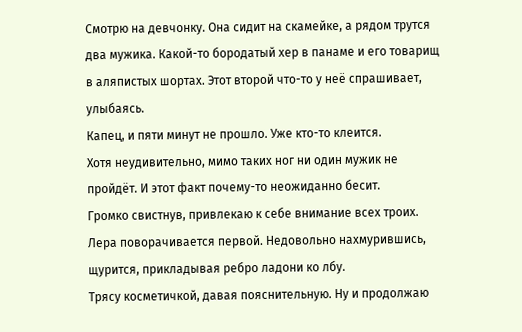Смотрю на девчонку. Она сидит на скамейке, а рядом трутся два мужика. Какой-то бородатый хер в панаме и его товарищ в аляпистых шортах. Этот второй что-то у неё спрашивает, улыбаясь.
Капец, и пяти минут не прошло. Уже кто-то клеится.
Хотя неудивительно, мимо таких ног ни один мужик не пройдёт. И этот факт почему-то неожиданно бесит.
Громко свистнув, привлекаю к себе внимание всех троих.
Лера поворачивается первой. Недовольно нахмурившись, щурится, прикладывая ребро ладони ко лбу.
Трясу косметичкой, давая пояснительную. Ну и продолжаю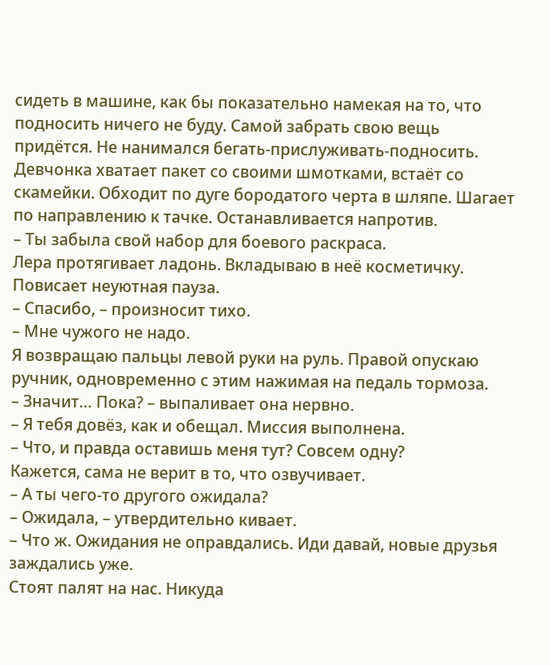сидеть в машине, как бы показательно намекая на то, что подносить ничего не буду. Самой забрать свою вещь придётся. Не нанимался бегать-прислуживать-подносить.
Девчонка хватает пакет со своими шмотками, встаёт со скамейки. Обходит по дуге бородатого черта в шляпе. Шагает по направлению к тачке. Останавливается напротив.
– Ты забыла свой набор для боевого раскраса.
Лера протягивает ладонь. Вкладываю в неё косметичку.
Повисает неуютная пауза.
– Спасибо, – произносит тихо.
– Мне чужого не надо.
Я возвращаю пальцы левой руки на руль. Правой опускаю ручник, одновременно с этим нажимая на педаль тормоза.
– Значит… Пока? – выпаливает она нервно.
– Я тебя довёз, как и обещал. Миссия выполнена.
– Что, и правда оставишь меня тут? Совсем одну?
Кажется, сама не верит в то, что озвучивает.
– А ты чего-то другого ожидала?
– Ожидала, – утвердительно кивает.
– Что ж. Ожидания не оправдались. Иди давай, новые друзья заждались уже.
Стоят палят на нас. Никуда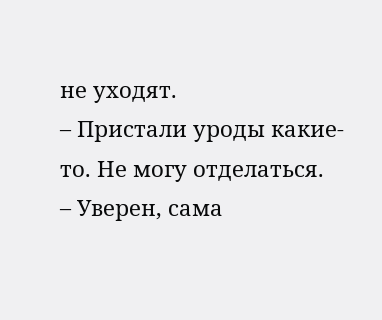не уходят.
– Пристали уроды какие-то. Не могу отделаться.
– Уверен, сама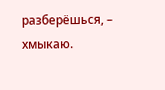разберёшься, – хмыкаю.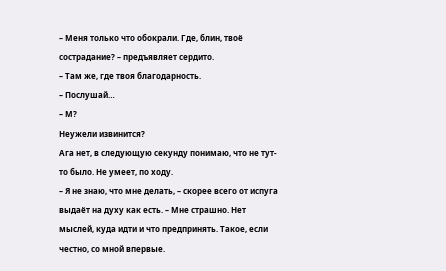– Меня только что обокрали. Где, блин, твоё сострадание? – предъявляет сердито.
– Там же, где твоя благодарность.
– Послушай…
– М?
Неужели извинится?
Ага нет, в следующую секунду понимаю, что не тут-то было. Не умеет, по ходу.
– Я не знаю, что мне делать, – скорее всего от испуга выдаёт на духу как есть. – Мне страшно. Нет мыслей, куда идти и что предпринять. Такое, если честно, со мной впервые.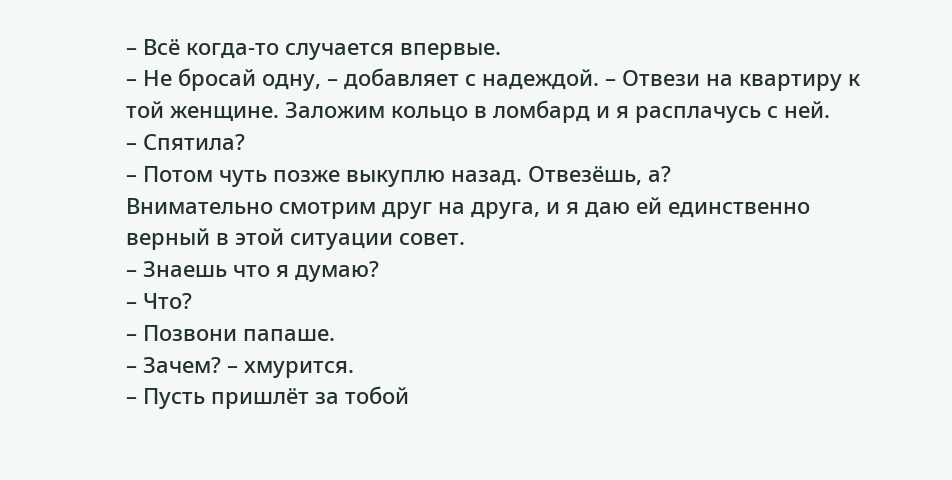– Всё когда-то случается впервые.
– Не бросай одну, – добавляет с надеждой. – Отвези на квартиру к той женщине. Заложим кольцо в ломбард и я расплачусь с ней.
– Спятила?
– Потом чуть позже выкуплю назад. Отвезёшь, а?
Внимательно смотрим друг на друга, и я даю ей единственно верный в этой ситуации совет.
– Знаешь что я думаю?
– Что?
– Позвони папаше.
– Зачем? – хмурится.
– Пусть пришлёт за тобой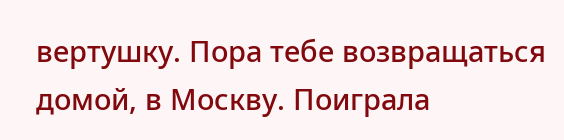вертушку. Пора тебе возвращаться домой, в Москву. Поиграла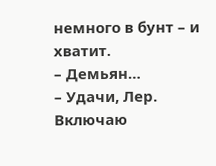немного в бунт – и хватит.
– Демьян…
– Удачи, Лер.
Включаю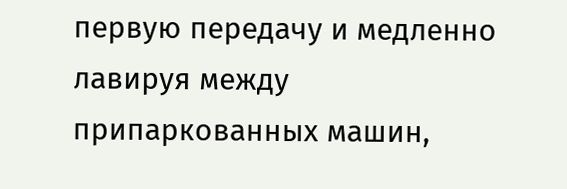первую передачу и медленно лавируя между припаркованных машин,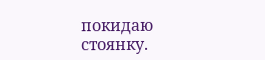покидаю стоянку.